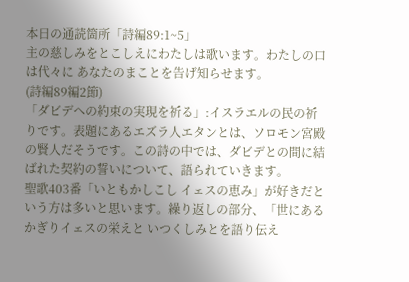本日の通読箇所「詩編89:1~5」
主の慈しみをとこしえにわたしは歌います。わたしの口は代々に あなたのまことを告げ知らせます。
(詩編89編2節)
「ダビデへの約束の実現を祈る」:イスラエルの民の祈りです。表題にあるエズラ人エタンとは、ソロモン宮殿の賢人だそうです。この詩の中では、ダビデとの間に結ばれた契約の誓いについて、語られていきます。
聖歌403番「いともかしこし イェスの恵み」が好きだという方は多いと思います。繰り返しの部分、「世にあるかぎりイェスの栄えと いつくしみとを語り伝え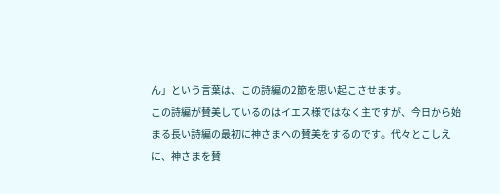ん」という言葉は、この詩編の2節を思い起こさせます。
この詩編が賛美しているのはイエス様ではなく主ですが、今日から始まる長い詩編の最初に神さまへの賛美をするのです。代々とこしえに、神さまを賛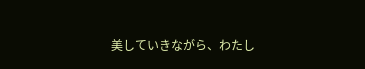美していきながら、わたし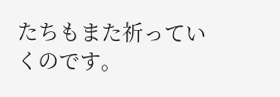たちもまた祈っていくのです。